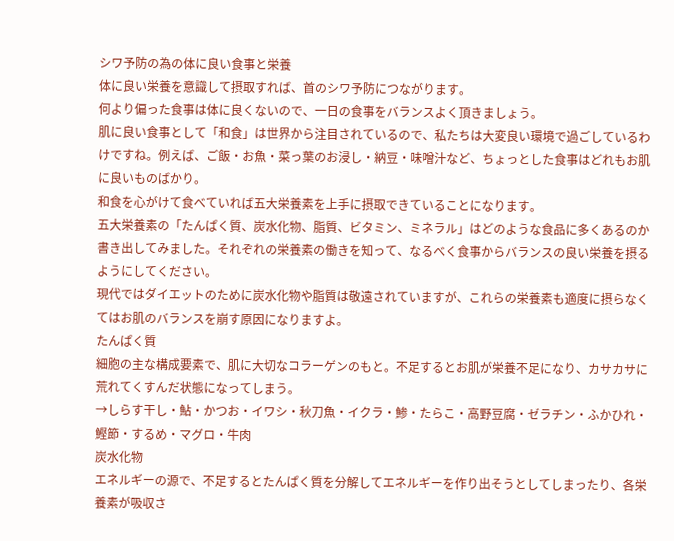シワ予防の為の体に良い食事と栄養
体に良い栄養を意識して摂取すれば、首のシワ予防につながります。
何より偏った食事は体に良くないので、一日の食事をバランスよく頂きましょう。
肌に良い食事として「和食」は世界から注目されているので、私たちは大変良い環境で過ごしているわけですね。例えば、ご飯・お魚・菜っ葉のお浸し・納豆・味噌汁など、ちょっとした食事はどれもお肌に良いものばかり。
和食を心がけて食べていれば五大栄養素を上手に摂取できていることになります。
五大栄養素の「たんぱく質、炭水化物、脂質、ビタミン、ミネラル」はどのような食品に多くあるのか書き出してみました。それぞれの栄養素の働きを知って、なるべく食事からバランスの良い栄養を摂るようにしてください。
現代ではダイエットのために炭水化物や脂質は敬遠されていますが、これらの栄養素も適度に摂らなくてはお肌のバランスを崩す原因になりますよ。
たんぱく質
細胞の主な構成要素で、肌に大切なコラーゲンのもと。不足するとお肌が栄養不足になり、カサカサに荒れてくすんだ状態になってしまう。
→しらす干し・鮎・かつお・イワシ・秋刀魚・イクラ・鯵・たらこ・高野豆腐・ゼラチン・ふかひれ・鰹節・するめ・マグロ・牛肉
炭水化物
エネルギーの源で、不足するとたんぱく質を分解してエネルギーを作り出そうとしてしまったり、各栄養素が吸収さ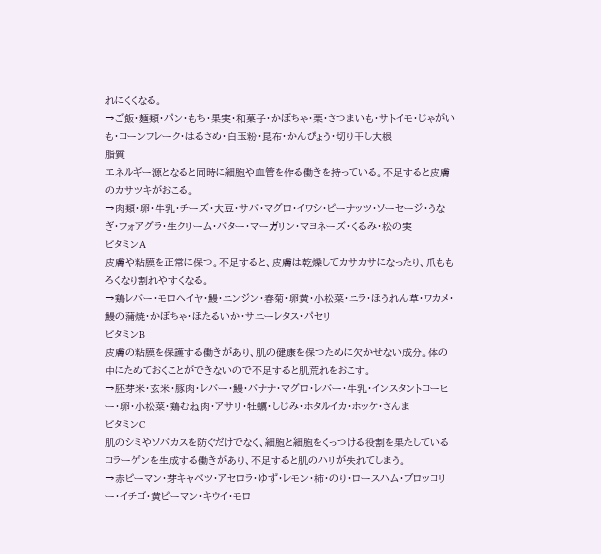れにくくなる。
→ご飯・麺類・パン・もち・果実・和菓子・かぼちゃ・栗・さつまいも・サトイモ・じゃがいも・コーンフレーク・はるさめ・白玉粉・昆布・かんぴょう・切り干し大根
脂質
エネルギー源となると同時に細胞や血管を作る働きを持っている。不足すると皮膚のカサツキがおこる。
→肉類・卵・牛乳・チーズ・大豆・サバ・マグロ・イワシ・ピーナッツ・ソーセージ・うなぎ・フォアグラ・生クリーム・バター・マーガリン・マヨネーズ・くるみ・松の実
ビタミンA
皮膚や粘膜を正常に保つ。不足すると、皮膚は乾燥してカサカサになったり、爪ももろくなり割れやすくなる。
→鶏レバー・モロヘイヤ・鰻・ニンジン・春菊・卵黄・小松菜・ニラ・ほうれん草・ワカメ・鰻の蒲焼・かぼちゃ・ほたるいか・サニーレタス・パセリ
ビタミンB
皮膚の粘膜を保護する働きがあり、肌の健康を保つために欠かせない成分。体の中にためておくことができないので不足すると肌荒れをおこす。
→胚芽米・玄米・豚肉・レバー・鰻・バナナ・マグロ・レバー・牛乳・インスタントコーヒー・卵・小松菜・鶏むね肉・アサリ・牡蠣・しじみ・ホタルイカ・ホッケ・さんま
ビタミンC
肌のシミやソバカスを防ぐだけでなく、細胞と細胞をくっつける役割を果たしているコラーゲンを生成する働きがあり、不足すると肌のハリが失れてしまう。
→赤ピーマン・芽キャベツ・アセロラ・ゆず・レモン・柿・のり・ロースハム・ブロッコリー・イチゴ・黄ピーマン・キウイ・モロ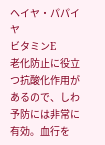ヘイヤ・パパイヤ
ビタミンE
老化防止に役立つ抗酸化作用があるので、しわ予防には非常に有効。血行を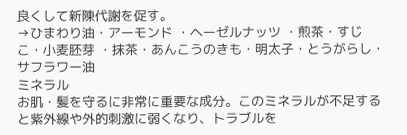良くして新陳代謝を促す。
→ひまわり油・アーモンド ・ヘーゼルナッツ ・煎茶・すじこ・小麦胚芽 ・抹茶・あんこうのきも・明太子・とうがらし・サフラワー油
ミネラル
お肌・髪を守るに非常に重要な成分。このミネラルが不足すると紫外線や外的刺激に弱くなり、トラブルを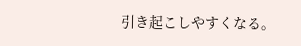引き起こしやすくなる。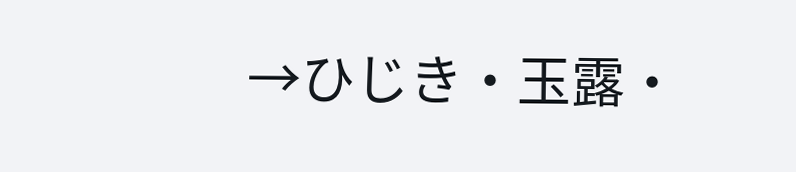→ひじき・玉露・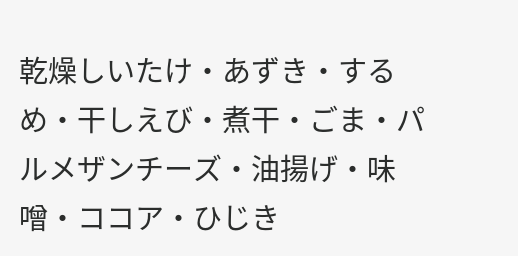乾燥しいたけ・あずき・するめ・干しえび・煮干・ごま・パルメザンチーズ・油揚げ・味噌・ココア・ひじき